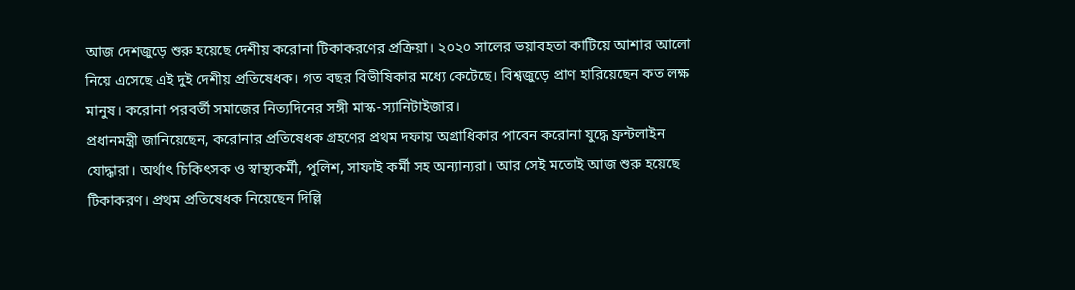আজ দেশজুড়ে শুরু হয়েছে দেশীয় করোনা টিকাকরণের প্রক্রিয়া। ২০২০ সালের ভয়াবহতা কাটিয়ে আশার আলো নিয়ে এসেছে এই দুই দেশীয় প্রতিষেধক। গত বছর বিভীষিকার মধ্যে কেটেছে। বিশ্বজুড়ে প্রাণ হারিয়েছেন কত লক্ষ মানুষ। করোনা পরবর্তী সমাজের নিত্যদিনের সঙ্গী মাস্ক-স্যানিটাইজার।
প্রধানমন্ত্রী জানিয়েছেন, করোনার প্রতিষেধক গ্রহণের প্রথম দফায় অগ্রাধিকার পাবেন করোনা যুদ্ধে ফ্রন্টলাইন যোদ্ধারা। অর্থাৎ চিকিৎসক ও স্বাস্থ্যকর্মী, পুলিশ, সাফাই কর্মী সহ অন্যান্যরা। আর সেই মতোই আজ শুরু হয়েছে টিকাকরণ। প্রথম প্রতিষেধক নিয়েছেন দিল্লি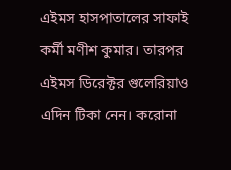এইমস হাসপাতালের সাফাই কর্মী মণীশ কুমার। তারপর এইমস ডিরেক্টর গুলেরিয়াও এদিন টিকা নেন। করোনা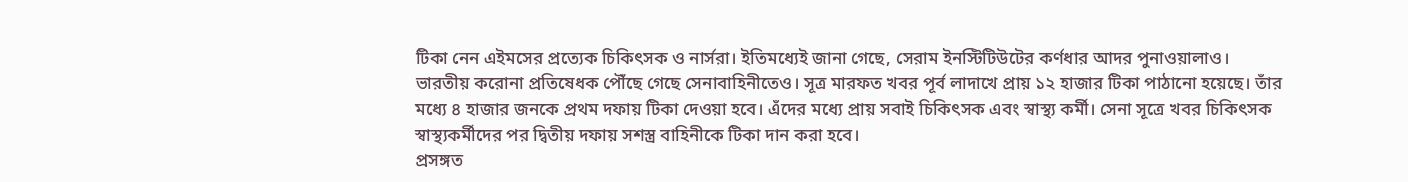টিকা নেন এইমসের প্রত্যেক চিকিৎসক ও নার্সরা। ইতিমধ্যেই জানা গেছে, সেরাম ইনস্টিটিউটের কর্ণধার আদর পুনাওয়ালাও।
ভারতীয় করোনা প্রতিষেধক পৌঁছে গেছে সেনাবাহিনীতেও। সূত্র মারফত খবর পূর্ব লাদাখে প্রায় ১২ হাজার টিকা পাঠানো হয়েছে। তাঁর মধ্যে ৪ হাজার জনকে প্রথম দফায় টিকা দেওয়া হবে। এঁদের মধ্যে প্রায় সবাই চিকিৎসক এবং স্বাস্থ্য কর্মী। সেনা সূত্রে খবর চিকিৎসক স্বাস্থ্যকর্মীদের পর দ্বিতীয় দফায় সশস্ত্র বাহিনীকে টিকা দান করা হবে।
প্রসঙ্গত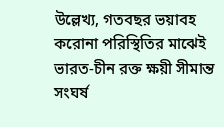উল্লেখ্য, গতবছর ভয়াবহ করোনা পরিস্থিতির মাঝেই ভারত-চীন রক্ত ক্ষয়ী সীমান্ত সংঘর্ষ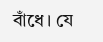বাঁধে। যে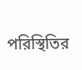পরিস্থিতির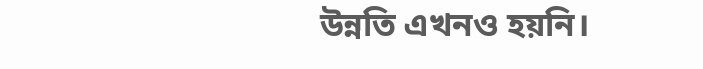উন্নতি এখনও হয়নি।